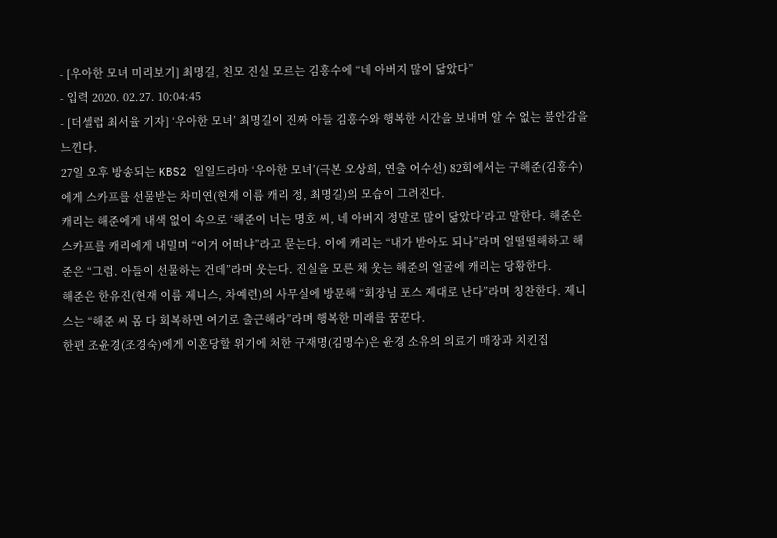- [우아한 모녀 미리보기] 최명길, 친모 진실 모르는 김흥수에 “네 아버지 많이 닮았다”
- 입력 2020. 02.27. 10:04:45
- [더셀럽 최서율 기자] ‘우아한 모녀’ 최명길이 진짜 아들 김흥수와 행복한 시간을 보내며 알 수 없는 불안감을 느낀다.
27일 오후 방송되는 KBS2 일일드라마 ‘우아한 모녀’(극본 오상희, 연출 어수선) 82회에서는 구해준(김흥수)에게 스카프를 선물받는 차미연(현재 이름 캐리 정, 최명길)의 모습이 그려진다.
캐리는 해준에게 내색 없이 속으로 ‘해준이 너는 명호 씨, 네 아버지 정말로 많이 닮았다’라고 말한다. 해준은 스카프를 캐리에게 내밀며 “이거 어떠냐”라고 묻는다. 이에 캐리는 “내가 받아도 되나”라며 얼떨떨해하고 해준은 “그럼. 아들이 선물하는 건데”라며 웃는다. 진실을 모른 채 웃는 해준의 얼굴에 캐리는 당황한다.
해준은 한유진(현재 이름 제니스, 차예련)의 사무실에 방문해 “회장님 포스 제대로 난다”라며 칭찬한다. 제니스는 “해준 씨 몸 다 회복하면 여기로 출근해라”라며 행복한 미래를 꿈꾼다.
한편 조윤경(조경숙)에게 이혼당할 위기에 처한 구재명(김명수)은 윤경 소유의 의료기 매장과 치킨집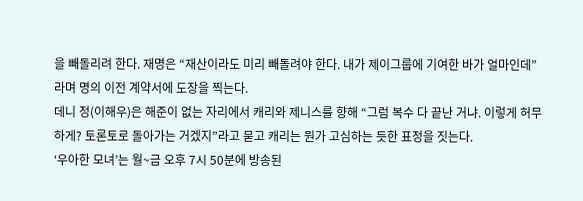을 빼돌리려 한다. 재명은 “재산이라도 미리 빼돌려야 한다. 내가 제이그룹에 기여한 바가 얼마인데”라며 명의 이전 계약서에 도장을 찍는다.
데니 정(이해우)은 해준이 없는 자리에서 캐리와 제니스를 향해 “그럼 복수 다 끝난 거냐. 이렇게 허무하게? 토론토로 돌아가는 거겠지”라고 묻고 캐리는 뭔가 고심하는 듯한 표정을 짓는다.
‘우아한 모녀’는 월~금 오후 7시 50분에 방송된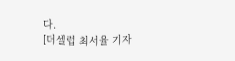다.
[더셀럽 최서율 기자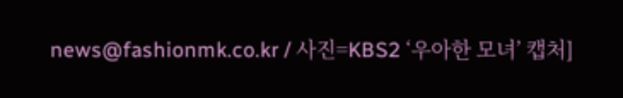news@fashionmk.co.kr / 사진=KBS2 ‘우아한 모녀’ 캡처]